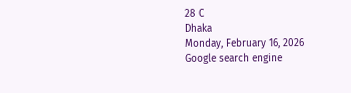28 C
Dhaka
Monday, February 16, 2026
Google search engine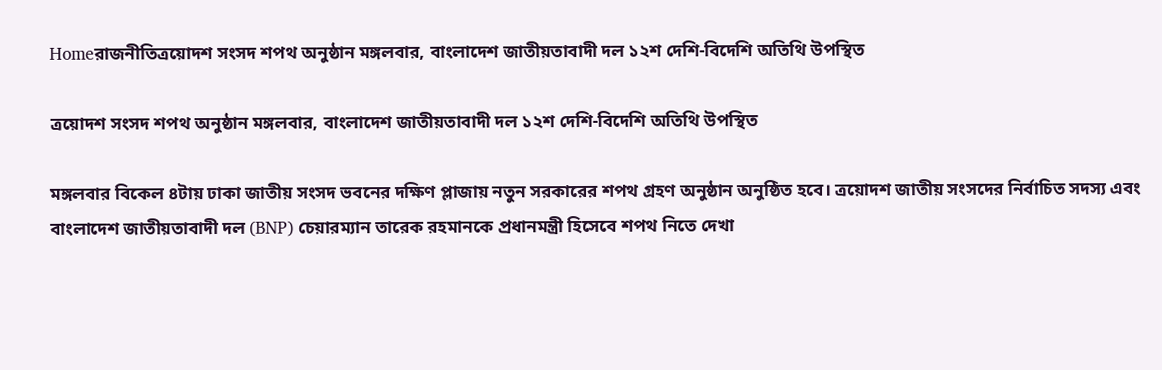Homeরাজনীতিত্রয়োদশ সংসদ শপথ অনুষ্ঠান মঙ্গলবার, বাংলাদেশ জাতীয়তাবাদী দল ১২শ দেশি-বিদেশি অতিথি উপস্থিত

ত্রয়োদশ সংসদ শপথ অনুষ্ঠান মঙ্গলবার, বাংলাদেশ জাতীয়তাবাদী দল ১২শ দেশি-বিদেশি অতিথি উপস্থিত

মঙ্গলবার বিকেল ৪টায় ঢাকা জাতীয় সংসদ ভবনের দক্ষিণ প্লাজায় নতুন সরকারের শপথ গ্রহণ অনুষ্ঠান অনুষ্ঠিত হবে। ত্রয়োদশ জাতীয় সংসদের নির্বাচিত সদস্য এবং বাংলাদেশ জাতীয়তাবাদী দল (BNP) চেয়ারম্যান তারেক রহমানকে প্রধানমন্ত্রী হিসেবে শপথ নিতে দেখা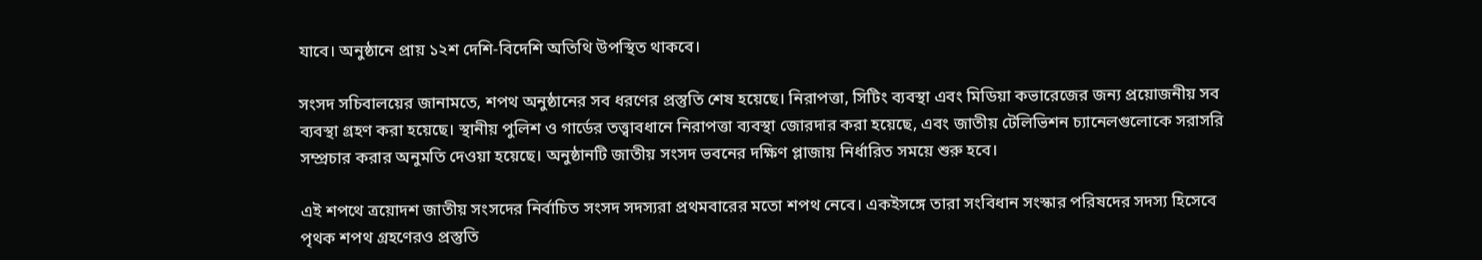যাবে। অনুষ্ঠানে প্রায় ১২শ দেশি-বিদেশি অতিথি উপস্থিত থাকবে।

সংসদ সচিবালয়ের জানামতে, শপথ অনুষ্ঠানের সব ধরণের প্রস্তুতি শেষ হয়েছে। নিরাপত্তা, সিটিং ব্যবস্থা এবং মিডিয়া কভারেজের জন্য প্রয়োজনীয় সব ব্যবস্থা গ্রহণ করা হয়েছে। স্থানীয় পুলিশ ও গার্ডের তত্ত্বাবধানে নিরাপত্তা ব্যবস্থা জোরদার করা হয়েছে, এবং জাতীয় টেলিভিশন চ্যানেলগুলোকে সরাসরি সম্প্রচার করার অনুমতি দেওয়া হয়েছে। অনুষ্ঠানটি জাতীয় সংসদ ভবনের দক্ষিণ প্লাজায় নির্ধারিত সময়ে শুরু হবে।

এই শপথে ত্রয়োদশ জাতীয় সংসদের নির্বাচিত সংসদ সদস্যরা প্রথমবারের মতো শপথ নেবে। একইসঙ্গে তারা সংবিধান সংস্কার পরিষদের সদস্য হিসেবে পৃথক শপথ গ্রহণেরও প্রস্তুতি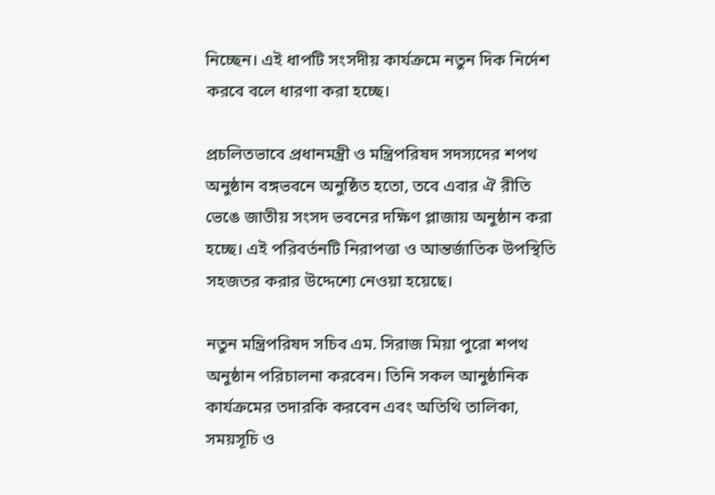নিচ্ছেন। এই ধাপটি সংসদীয় কার্যক্রমে নতুন দিক নির্দেশ করবে বলে ধারণা করা হচ্ছে।

প্রচলিতভাবে প্রধানমন্ত্রী ও মন্ত্রিপরিষদ সদস্যদের শপথ অনুষ্ঠান বঙ্গভবনে অনুষ্ঠিত হতো, তবে এবার ঐ রীতি ভেঙে জাতীয় সংসদ ভবনের দক্ষিণ প্লাজায় অনুষ্ঠান করা হচ্ছে। এই পরিবর্তনটি নিরাপত্তা ও আন্তর্জাতিক উপস্থিতি সহজতর করার উদ্দেশ্যে নেওয়া হয়েছে।

নতুন মন্ত্রিপরিষদ সচিব এম. সিরাজ মিয়া পুরো শপথ অনুষ্ঠান পরিচালনা করবেন। তিনি সকল আনুষ্ঠানিক কার্যক্রমের তদারকি করবেন এবং অতিথি তালিকা, সময়সূচি ও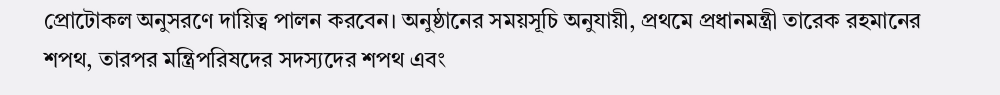প্রোটোকল অনুসরণে দায়িত্ব পালন করবেন। অনুষ্ঠানের সময়সূচি অনুযায়ী, প্রথমে প্রধানমন্ত্রী তারেক রহমানের শপথ, তারপর মন্ত্রিপরিষদের সদস্যদের শপথ এবং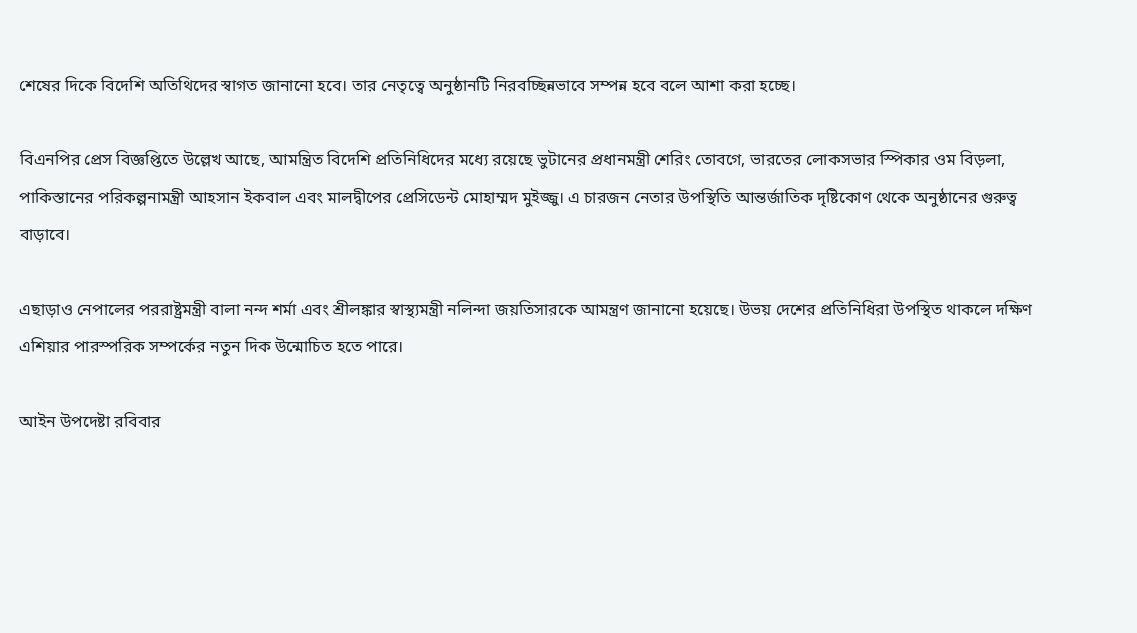শেষের দিকে বিদেশি অতিথিদের স্বাগত জানানো হবে। তার নেতৃত্বে অনুষ্ঠানটি নিরবচ্ছিন্নভাবে সম্পন্ন হবে বলে আশা করা হচ্ছে।

বিএনপির প্রেস বিজ্ঞপ্তিতে উল্লেখ আছে, আমন্ত্রিত বিদেশি প্রতিনিধিদের মধ্যে রয়েছে ভুটানের প্রধানমন্ত্রী শেরিং তোবগে, ভারতের লোকসভার স্পিকার ওম বিড়লা, পাকিস্তানের পরিকল্পনামন্ত্রী আহসান ইকবাল এবং মালদ্বীপের প্রেসিডেন্ট মোহাম্মদ মুইজ্জু। এ চারজন নেতার উপস্থিতি আন্তর্জাতিক দৃষ্টিকোণ থেকে অনুষ্ঠানের গুরুত্ব বাড়াবে।

এছাড়াও নেপালের পররাষ্ট্রমন্ত্রী বালা নন্দ শর্মা এবং শ্রীলঙ্কার স্বাস্থ্যমন্ত্রী নলিন্দা জয়তিসারকে আমন্ত্রণ জানানো হয়েছে। উভয় দেশের প্রতিনিধিরা উপস্থিত থাকলে দক্ষিণ এশিয়ার পারস্পরিক সম্পর্কের নতুন দিক উন্মোচিত হতে পারে।

আইন উপদেষ্টা রবিবার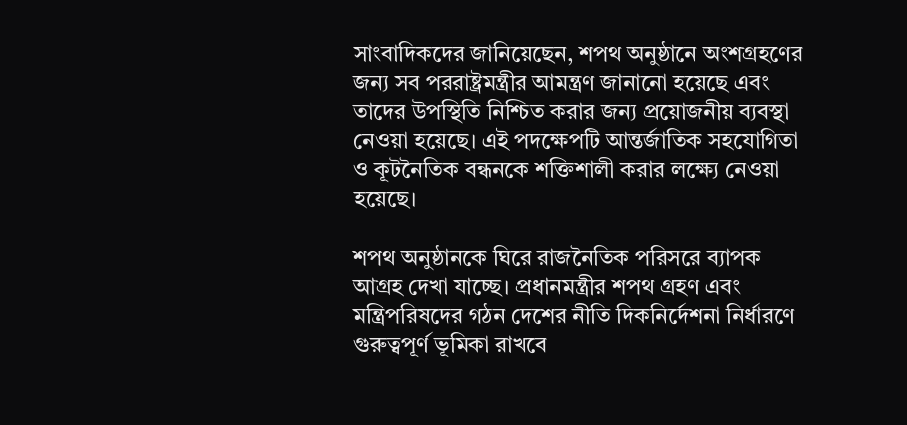সাংবাদিকদের জানিয়েছেন, শপথ অনুষ্ঠানে অংশগ্রহণের জন্য সব পররাষ্ট্রমন্ত্রীর আমন্ত্রণ জানানো হয়েছে এবং তাদের উপস্থিতি নিশ্চিত করার জন্য প্রয়োজনীয় ব্যবস্থা নেওয়া হয়েছে। এই পদক্ষেপটি আন্তর্জাতিক সহযোগিতা ও কূটনৈতিক বন্ধনকে শক্তিশালী করার লক্ষ্যে নেওয়া হয়েছে।

শপথ অনুষ্ঠানকে ঘিরে রাজনৈতিক পরিসরে ব্যাপক আগ্রহ দেখা যাচ্ছে। প্রধানমন্ত্রীর শপথ গ্রহণ এবং মন্ত্রিপরিষদের গঠন দেশের নীতি দিকনির্দেশনা নির্ধারণে গুরুত্বপূর্ণ ভূমিকা রাখবে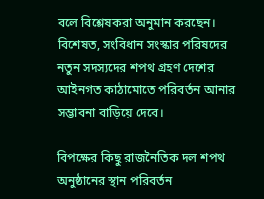বলে বিশ্লেষকরা অনুমান করছেন। বিশেষত, সংবিধান সংস্কার পরিষদের নতুন সদস্যদের শপথ গ্রহণ দেশের আইনগত কাঠামোতে পরিবর্তন আনার সম্ভাবনা বাড়িয়ে দেবে।

বিপক্ষের কিছু রাজনৈতিক দল শপথ অনুষ্ঠানের স্থান পরিবর্তন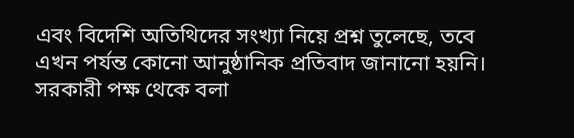এবং বিদেশি অতিথিদের সংখ্যা নিয়ে প্রশ্ন তুলেছে, তবে এখন পর্যন্ত কোনো আনুষ্ঠানিক প্রতিবাদ জানানো হয়নি। সরকারী পক্ষ থেকে বলা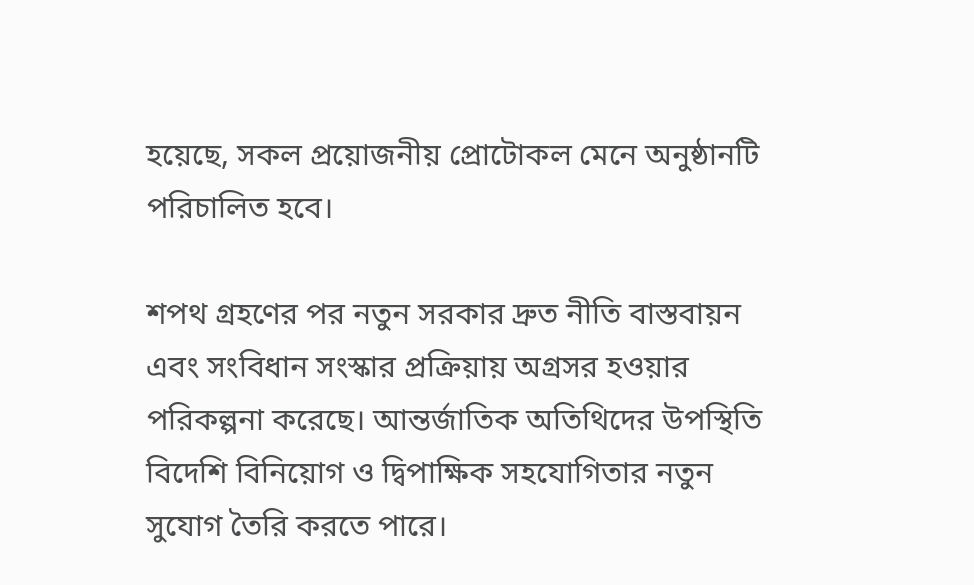হয়েছে, সকল প্রয়োজনীয় প্রোটোকল মেনে অনুষ্ঠানটি পরিচালিত হবে।

শপথ গ্রহণের পর নতুন সরকার দ্রুত নীতি বাস্তবায়ন এবং সংবিধান সংস্কার প্রক্রিয়ায় অগ্রসর হওয়ার পরিকল্পনা করেছে। আন্তর্জাতিক অতিথিদের উপস্থিতি বিদেশি বিনিয়োগ ও দ্বিপাক্ষিক সহযোগিতার নতুন সুযোগ তৈরি করতে পারে।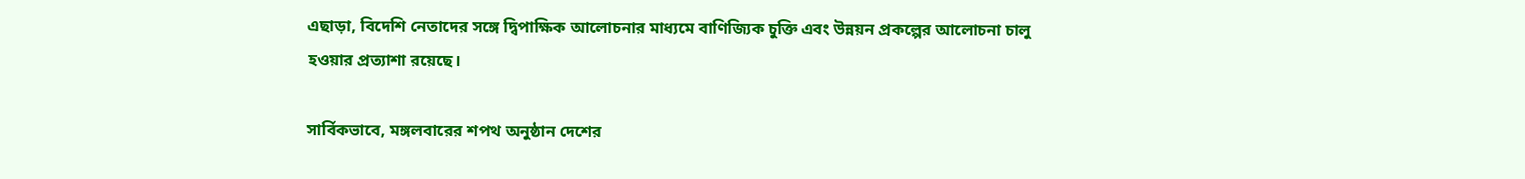এছাড়া, বিদেশি নেতাদের সঙ্গে দ্বিপাক্ষিক আলোচনার মাধ্যমে বাণিজ্যিক চুক্তি এবং উন্নয়ন প্রকল্পের আলোচনা চালু হওয়ার প্রত্যাশা রয়েছে।

সার্বিকভাবে, মঙ্গলবারের শপথ অনুষ্ঠান দেশের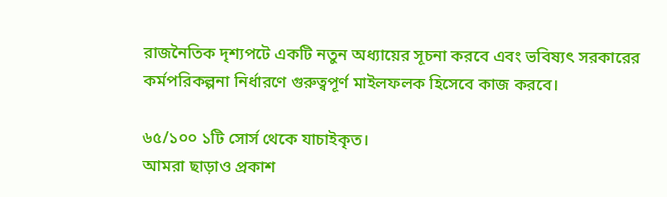রাজনৈতিক দৃশ্যপটে একটি নতুন অধ্যায়ের সূচনা করবে এবং ভবিষ্যৎ সরকারের কর্মপরিকল্পনা নির্ধারণে গুরুত্বপূর্ণ মাইলফলক হিসেবে কাজ করবে।

৬৫/১০০ ১টি সোর্স থেকে যাচাইকৃত।
আমরা ছাড়াও প্রকাশ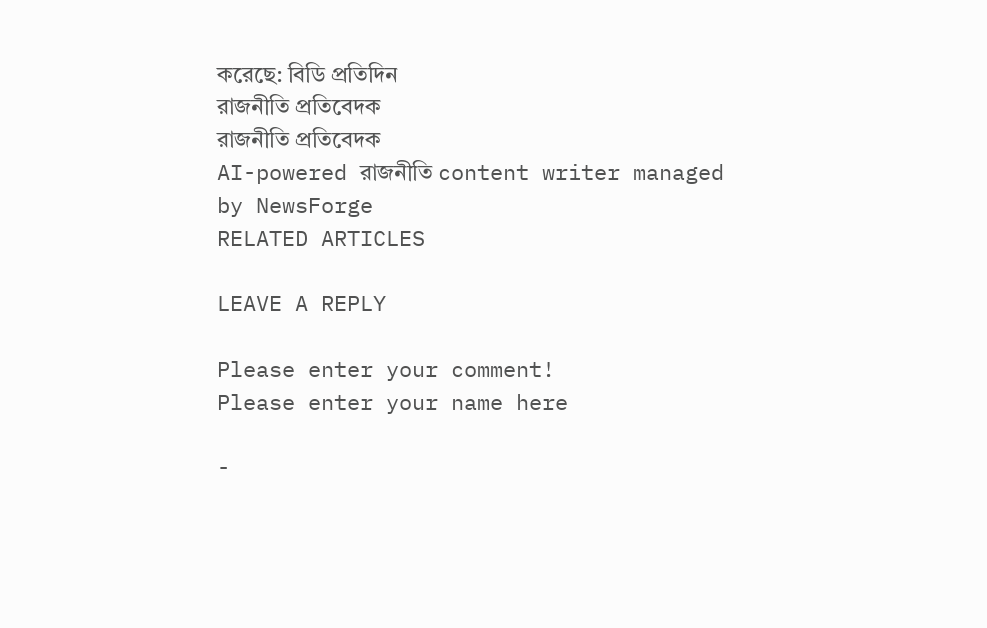করেছে: বিডি প্রতিদিন
রাজনীতি প্রতিবেদক
রাজনীতি প্রতিবেদক
AI-powered রাজনীতি content writer managed by NewsForge
RELATED ARTICLES

LEAVE A REPLY

Please enter your comment!
Please enter your name here

-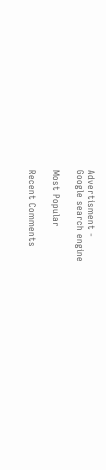Advertisment -
Google search engine

Most Popular

Recent Comments